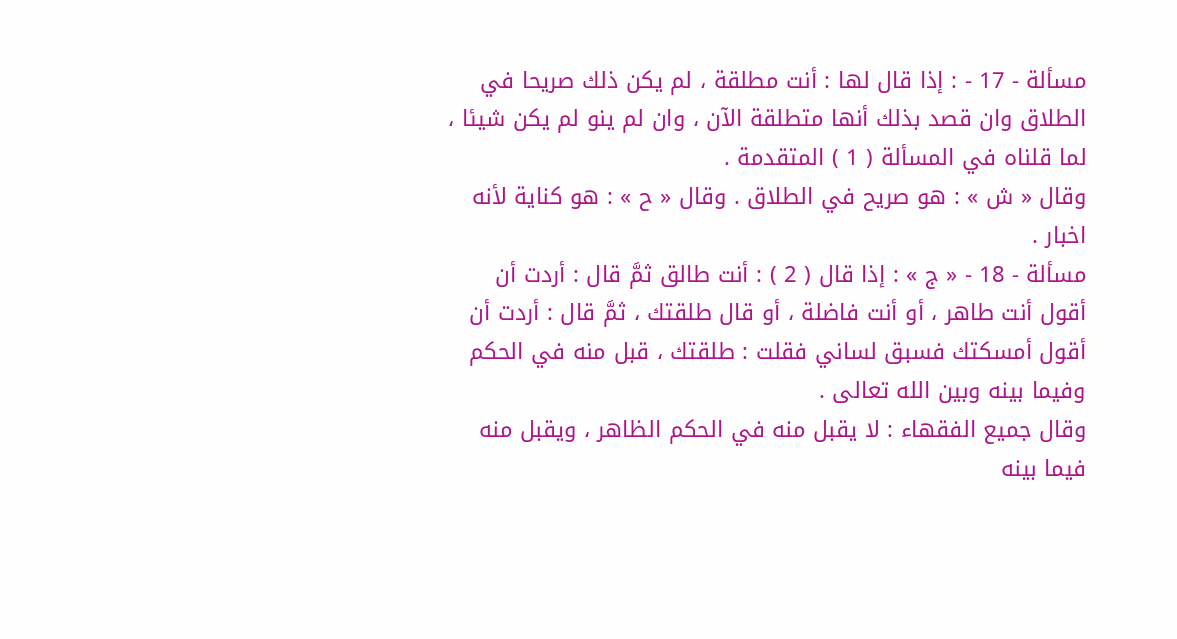مسألة - 17 - : إذا قال لها : أنت مطلقة ، لم يكن ذلك صريحا في الطلاق وان قصد بذلك أنها متطلقة الآن ، وان لم ينو لم يكن شيئا ، لما قلناه في المسألة ( 1 ) المتقدمة .
وقال « ش » : هو صريح في الطلاق . وقال « ح » : هو كناية لأنه اخبار .
مسألة - 18 - « ج » : إذا قال ( 2 ) : أنت طالق ثمَّ قال : أردت أن أقول أنت طاهر ، أو أنت فاضلة ، أو قال طلقتك ، ثمَّ قال : أردت أن أقول أمسكتك فسبق لساني فقلت : طلقتك ، قبل منه في الحكم وفيما بينه وبين الله تعالى .
وقال جميع الفقهاء : لا يقبل منه في الحكم الظاهر ، ويقبل منه فيما بينه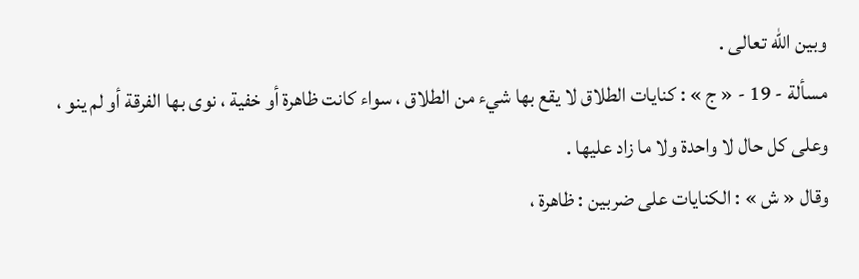وبين الله تعالى .
مسألة - 19 - « ج » : كنايات الطلاق لا يقع بها شيء من الطلاق ، سواء كانت ظاهرة أو خفية ، نوى بها الفرقة أو لم ينو ، وعلى كل حال لا واحدة ولا ما زاد عليها .
وقال « ش » : الكنايات على ضربين : ظاهرة ،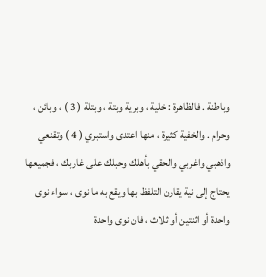وباطنة . فالظاهرة : خلية ، وبرية وبتة ، وبتلة ( 3 ) ، وبائن ، وحرام . والخفية كثيرة ، منها اعتدى واستبري ( 4 ) وتقنعي واذهبي واغربي والحقي بأهلك وحبلك على غاربك ، فجميعها يحتاج إلى نية يقارن التلفظ بها ويقع به ما نوى ، سواء نوى واحدة أو اثنتين أو ثلاث ، فان نوى واحدة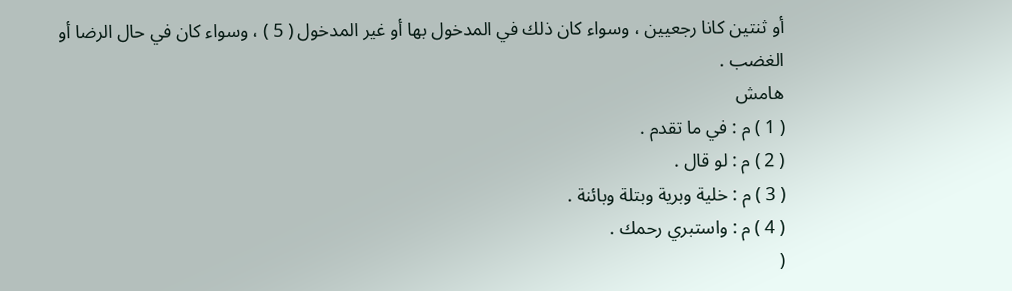أو ثنتين كانا رجعيين ، وسواء كان ذلك في المدخول بها أو غير المدخول ( 5 ) ، وسواء كان في حال الرضا أو الغضب .
هامش
( 1 ) م : في ما تقدم .
( 2 ) م : لو قال .
( 3 ) م : خلية وبرية وبتلة وبائنة .
( 4 ) م : واستبري رحمك .
(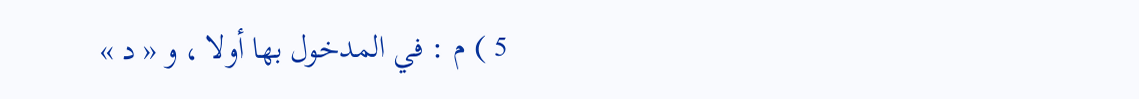5 ) م : في المدخول بها أولا ، و « د »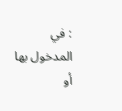: في المدخول بها أو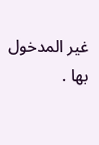غير المدخول بها .